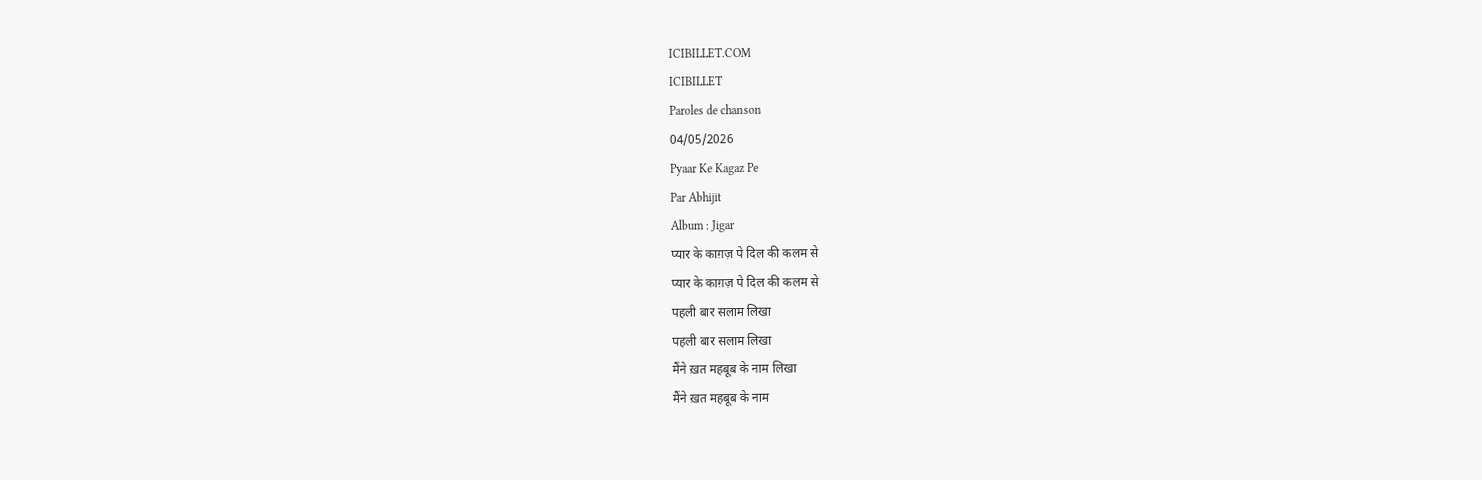ICIBILLET.COM
ICIBILLET
Paroles de chanson
04/05/2026
Pyaar Ke Kagaz Pe
Par Abhijit
Album : Jigar
प्यार के काग़ज़ पे दिल की कलम से
प्यार के काग़ज़ पे दिल की कलम से
पहली बार सलाम लिखा
पहली बार सलाम लिखा
मैंने ख़त महबूब के नाम लिखा
मैंने ख़त महबूब के नाम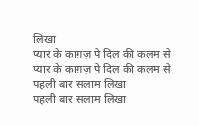लिखा
प्यार के काग़ज़ पे दिल की कलम से
प्यार के काग़ज़ पे दिल की कलम से
पहली बार सलाम लिखा
पहली बार सलाम लिखा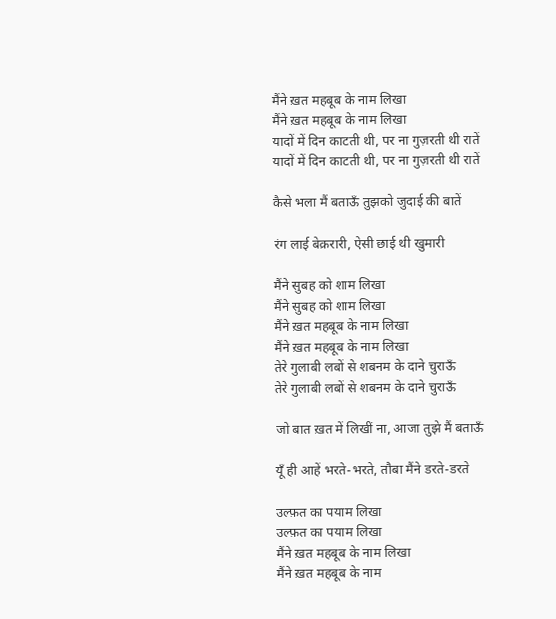मैंने ख़त महबूब के नाम लिखा
मैंने ख़त महबूब के नाम लिखा
यादों में दिन काटती थी, पर ना गुज़रती थी रातें
यादों में दिन काटती थी, पर ना गुज़रती थी रातें

कैसे भला मैं बताऊँ तुझको जुदाई की बातें

रंग लाई बेक़रारी, ऐसी छाई थी खुमारी

मैंने सुबह को शाम लिखा
मैंने सुबह को शाम लिखा
मैंने ख़त महबूब के नाम लिखा
मैंने ख़त महबूब के नाम लिखा
तेरे गुलाबी लबों से शबनम के दाने चुराऊँ
तेरे गुलाबी लबों से शबनम के दाने चुराऊँ

जो बात ख़त में लिखीं ना, आजा तुझे मैं बताऊँ

यूँ ही आहें भरते-भरते, तौबा मैंने डरते-डरते

उल्फ़त का पयाम लिखा
उल्फ़त का पयाम लिखा
मैंने ख़त महबूब के नाम लिखा
मैंने ख़त महबूब के नाम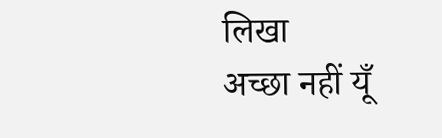लिखा
अच्छा नहीं यूँ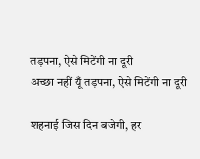तड़पना, ऐसे मिटेंगी ना दूरी
अच्छा नहीं यूँ तड़पना, ऐसे मिटेंगी ना दूरी

शहनाई जिस दिन बजेगी, हर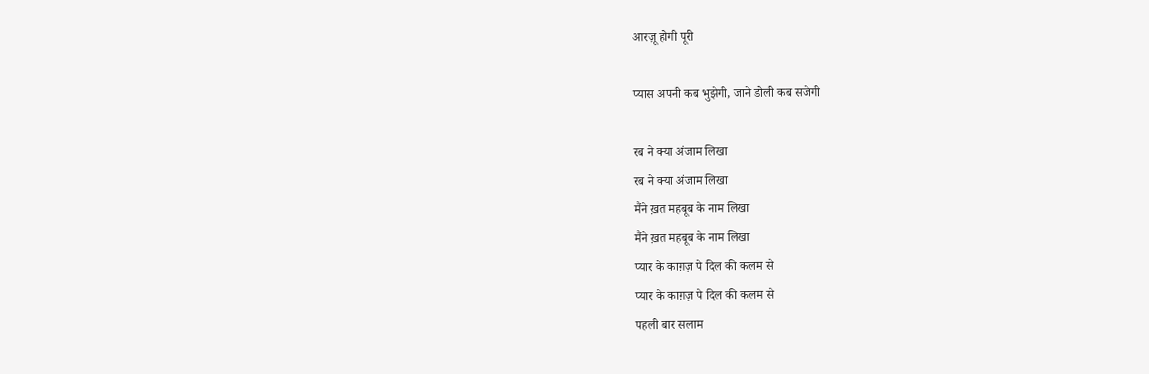आरज़ू होगी पूरी

प्यास अपनी कब भुझेगी, जाने डोली कब सजेगी

रब ने क्या अंजाम लिखा
रब ने क्या अंजाम लिखा
मैंने ख़त महबूब के नाम लिखा
मैंने ख़त महबूब के नाम लिखा
प्यार के काग़ज़ पे दिल की कलम से
प्यार के काग़ज़ पे दिल की कलम से
पहली बार सलाम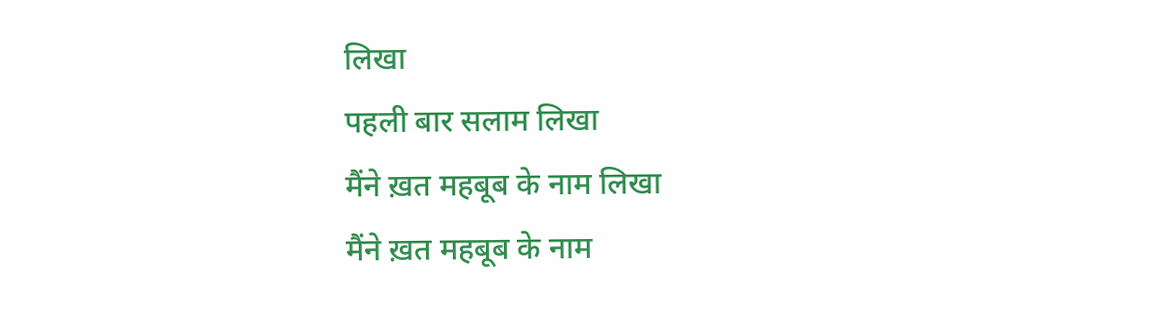लिखा
पहली बार सलाम लिखा
मैंने ख़त महबूब के नाम लिखा
मैंने ख़त महबूब के नाम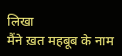लिखा
मैंने ख़त महबूब के नाम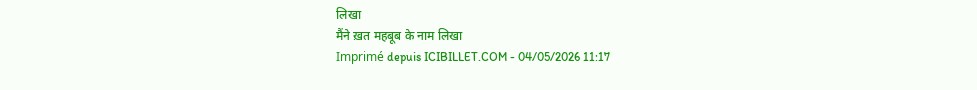लिखा
मैंने ख़त महबूब के नाम लिखा
Imprimé depuis ICIBILLET.COM - 04/05/2026 11:17